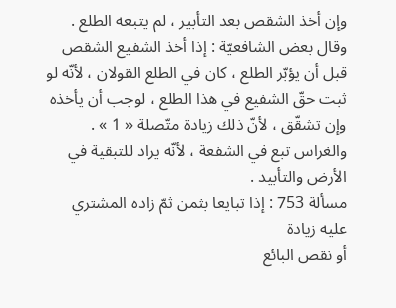وإن أخذ الشقص بعد التأبير ، لم يتبعه الطلع .
وقال بعض الشافعيّة : إذا أخذ الشفيع الشقص قبل أن يؤبّر الطلع ، كان في الطلع القولان ، لأنّه لو ثبت حقّ الشفيع في هذا الطلع ، لوجب أن يأخذه وإن تشقّق ، لأنّ ذلك زيادة متّصلة « 1 » .
والغراس تبع في الشفعة ، لأنّه يراد للتبقية في الأرض والتأبيد .
مسألة 753 : إذا تبايعا بثمن ثمّ زاده المشتري عليه زيادة
أو نقص البائع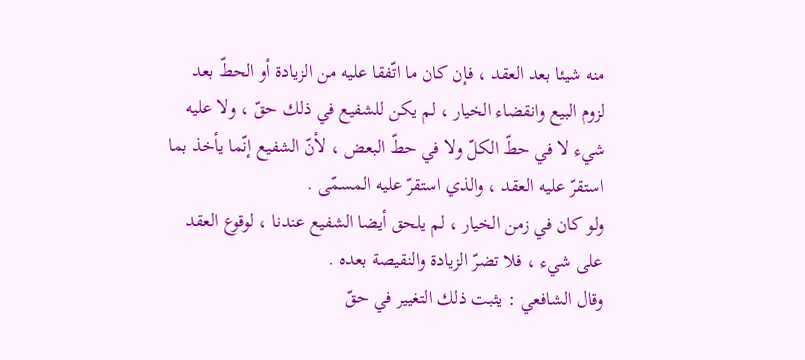منه شيئا بعد العقد ، فإن كان ما اتّفقا عليه من الزيادة أو الحطّ بعد لزوم البيع وانقضاء الخيار ، لم يكن للشفيع في ذلك حقّ ، ولا عليه شيء لا في حطّ الكلّ ولا في حطّ البعض ، لأنّ الشفيع إنّما يأخذ بما استقرّ عليه العقد ، والذي استقرّ عليه المسمّى .
ولو كان في زمن الخيار ، لم يلحق أيضا الشفيع عندنا ، لوقوع العقد على شيء ، فلا تضرّ الزيادة والنقيصة بعده .
وقال الشافعي : يثبت ذلك التغيير في حقّ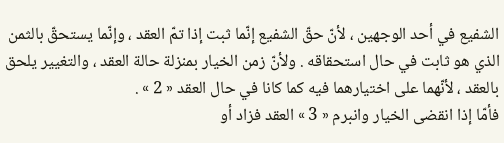الشفيع في أحد الوجهين ، لأنّ حقّ الشفيع إنّما ثبت إذا تمّ العقد ، وإنّما يستحقّ بالثمن الذي هو ثابت في حال استحقاقه . ولأنّ زمن الخيار بمنزلة حالة العقد ، والتغيير يلحق بالعقد ، لأنّهما على اختيارهما فيه كما كانا في حال العقد « 2 » .
فأمّا إذا انقضى الخيار وانبرم « 3 » العقد فزاد أو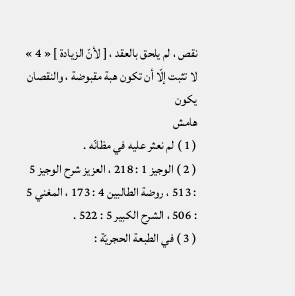نقص ، لم يلحق بالعقد ، [ لأنّ الزيادة ] « 4 » لا تثبت إلّا أن تكون هبة مقبوضة ، والنقصان يكون
هامش
( 1 ) لم نعثر عليه في مظانّه .
( 2 ) الوجيز 1 : 218 ، العزيز شرح الوجيز 5 : 513 ، روضة الطالبين 4 : 173 ، المغني 5 : 506 ، الشرح الكبير 5 : 522 .
( 3 ) في الطبعة الحجريّة :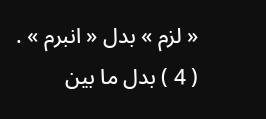« لزم » بدل « انبرم » .
( 4 ) بدل ما بين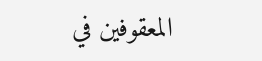المعقوفين في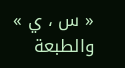« س ، ي » والطبعة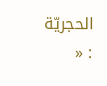الحجريّة : «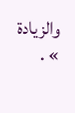والزيادة » .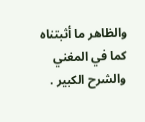والظاهر ما أثبتناه كما في المغني والشرح الكبير .